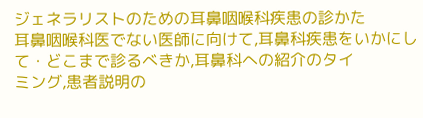ジェネラリストのための耳鼻咽喉科疾患の診かた
耳鼻咽喉科医でない医師に向けて,耳鼻科疾患をいかにして・どこまで診るべきか,耳鼻科への紹介のタイ
ミング,患者説明の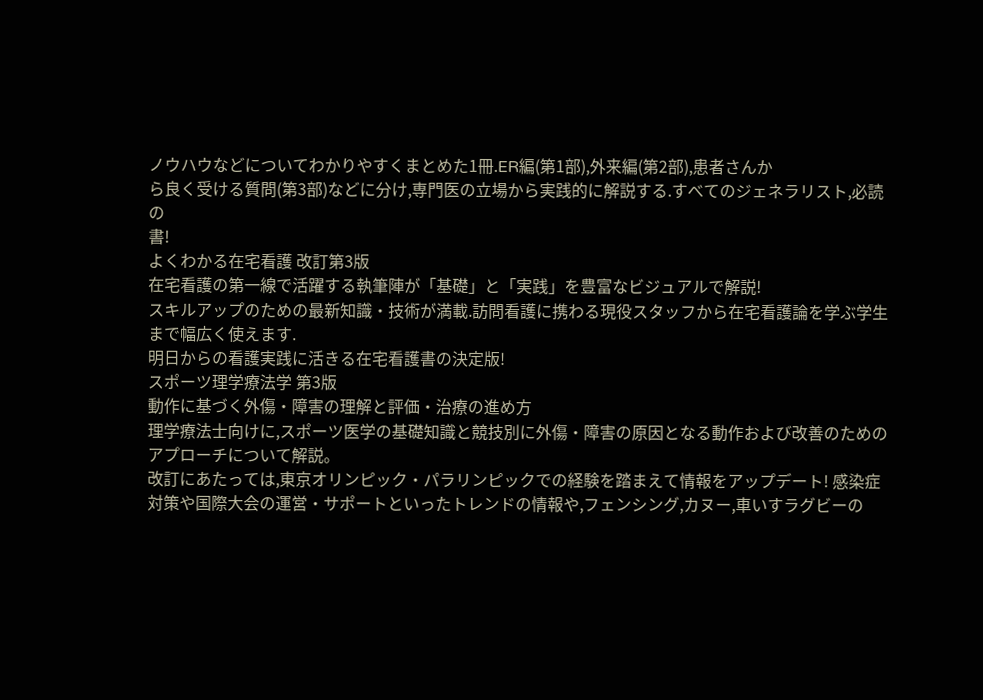ノウハウなどについてわかりやすくまとめた1冊.ER編(第1部),外来編(第2部),患者さんか
ら良く受ける質問(第3部)などに分け,専門医の立場から実践的に解説する.すべてのジェネラリスト,必読の
書!
よくわかる在宅看護 改訂第3版
在宅看護の第一線で活躍する執筆陣が「基礎」と「実践」を豊富なビジュアルで解説!
スキルアップのための最新知識・技術が満載.訪問看護に携わる現役スタッフから在宅看護論を学ぶ学生まで幅広く使えます.
明日からの看護実践に活きる在宅看護書の決定版!
スポーツ理学療法学 第3版
動作に基づく外傷・障害の理解と評価・治療の進め方
理学療法士向けに,スポーツ医学の基礎知識と競技別に外傷・障害の原因となる動作および改善のためのアプローチについて解説。
改訂にあたっては,東京オリンピック・パラリンピックでの経験を踏まえて情報をアップデート! 感染症対策や国際大会の運営・サポートといったトレンドの情報や,フェンシング,カヌー,車いすラグビーの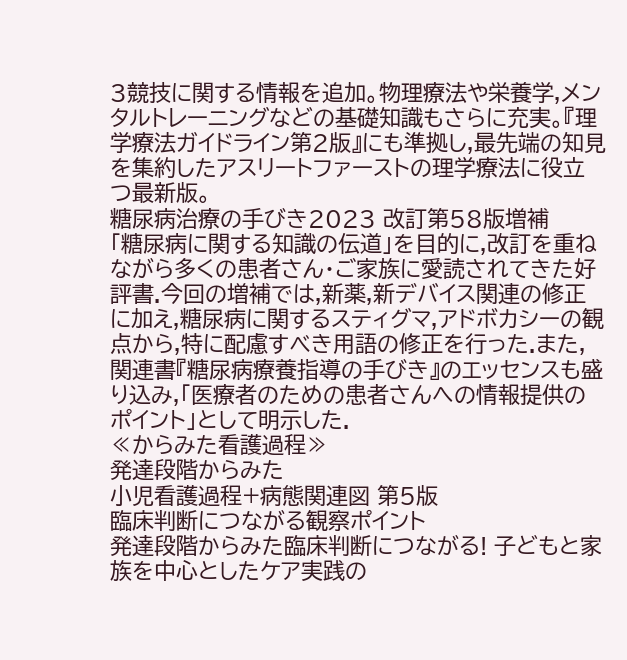3競技に関する情報を追加。物理療法や栄養学,メンタルトレーニングなどの基礎知識もさらに充実。『理学療法ガイドライン第2版』にも準拠し,最先端の知見を集約したアスリートファーストの理学療法に役立つ最新版。
糖尿病治療の手びき2023 改訂第58版増補
「糖尿病に関する知識の伝道」を目的に,改訂を重ねながら多くの患者さん・ご家族に愛読されてきた好評書.今回の増補では,新薬,新デバイス関連の修正に加え,糖尿病に関するスティグマ,アドボカシーの観点から,特に配慮すべき用語の修正を行った.また,関連書『糖尿病療養指導の手びき』のエッセンスも盛り込み,「医療者のための患者さんへの情報提供のポイント」として明示した.
≪からみた看護過程≫
発達段階からみた
小児看護過程+病態関連図 第5版
臨床判断につながる観察ポイント
発達段階からみた臨床判断につながる! 子どもと家族を中心としたケア実践の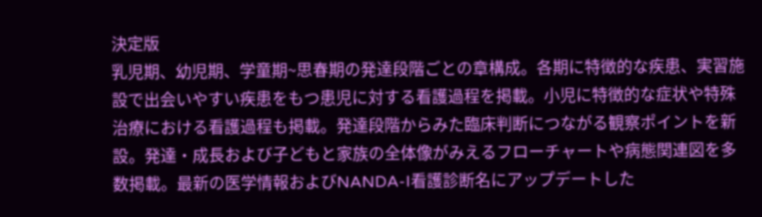決定版
乳児期、幼児期、学童期~思春期の発達段階ごとの章構成。各期に特徴的な疾患、実習施設で出会いやすい疾患をもつ患児に対する看護過程を掲載。小児に特徴的な症状や特殊治療における看護過程も掲載。発達段階からみた臨床判断につながる観察ポイントを新設。発達・成長および子どもと家族の全体像がみえるフローチャートや病態関連図を多数掲載。最新の医学情報およびNANDA-I看護診断名にアップデートした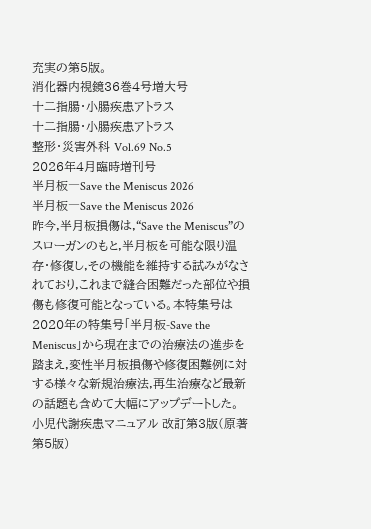充実の第5版。
消化器内視鏡36巻4号増大号
十二指腸・小腸疾患アトラス
十二指腸・小腸疾患アトラス
整形・災害外科 Vol.69 No.5
2026年4月臨時増刊号
半月板―Save the Meniscus 2026
半月板―Save the Meniscus 2026
昨今,半月板損傷は,“Save the Meniscus”のスローガンのもと,半月板を可能な限り温存・修復し,その機能を維持する試みがなされており,これまで縫合困難だった部位や損傷も修復可能となっている。本特集号は2020年の特集号「半月板-Save the Meniscus」から現在までの治療法の進歩を踏まえ,変性半月板損傷や修復困難例に対する様々な新規治療法,再生治療など最新の話題も含めて大幅にアップデートした。
小児代謝疾患マニュアル 改訂第3版(原著第5版)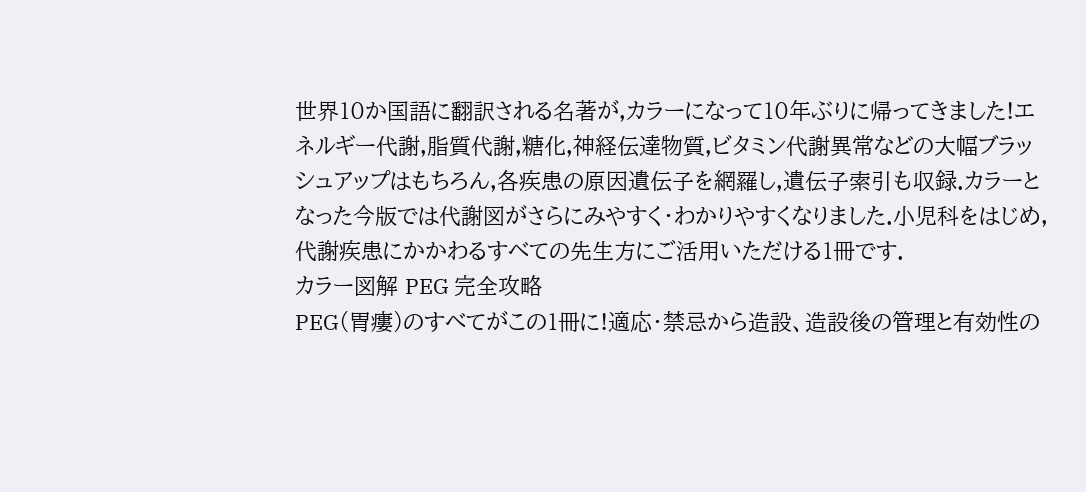世界10か国語に翻訳される名著が,カラーになって10年ぶりに帰ってきました!エネルギー代謝,脂質代謝,糖化,神経伝達物質,ビタミン代謝異常などの大幅ブラッシュアップはもちろん,各疾患の原因遺伝子を網羅し,遺伝子索引も収録.カラーとなった今版では代謝図がさらにみやすく・わかりやすくなりました.小児科をはじめ,代謝疾患にかかわるすべての先生方にご活用いただける1冊です.
カラー図解 PEG 完全攻略
PEG(胃瘻)のすべてがこの1冊に!適応・禁忌から造設、造設後の管理と有効性の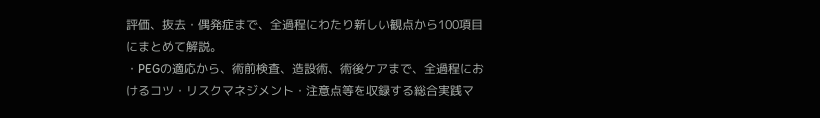評価、抜去・偶発症まで、全過程にわたり新しい観点から100項目にまとめて解説。
・PEGの適応から、術前検査、造設術、術後ケアまで、全過程におけるコツ・リスクマネジメント・注意点等を収録する総合実践マ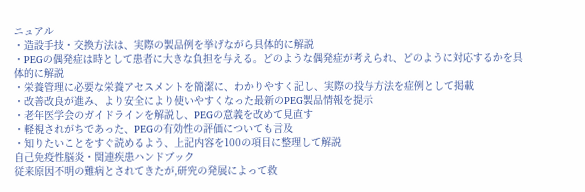ニュアル
・造設手技・交換方法は、実際の製品例を挙げながら具体的に解説
・PEGの偶発症は時として患者に大きな負担を与える。どのような偶発症が考えられ、どのように対応するかを具体的に解説
・栄養管理に必要な栄養アセスメントを簡潔に、わかりやすく記し、実際の投与方法を症例として掲載
・改善改良が進み、より安全により使いやすくなった最新のPEG製品情報を提示
・老年医学会のガイドラインを解説し、PEGの意義を改めて見直す
・軽視されがちであった、PEGの有効性の評価についても言及
・知りたいことをすぐ読めるよう、上記内容を100の項目に整理して解説
自己免疫性脳炎・関連疾患ハンドブック
従来原因不明の難病とされてきたが,研究の発展によって救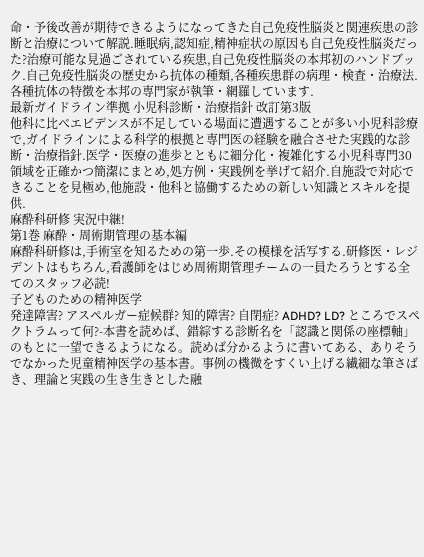命・予後改善が期待できるようになってきた自己免疫性脳炎と関連疾患の診断と治療について解説.睡眠病,認知症,精神症状の原因も自己免疫性脳炎だった?治療可能な見過ごされている疾患,自己免疫性脳炎の本邦初のハンドブック.自己免疫性脳炎の歴史から抗体の種類,各種疾患群の病理・検査・治療法.各種抗体の特徴を本邦の専門家が執筆・網羅しています.
最新ガイドライン準拠 小児科診断・治療指針 改訂第3版
他科に比べエビデンスが不足している場面に遭遇することが多い小児科診療で,ガイドラインによる科学的根拠と専門医の経験を融合させた実践的な診断・治療指針.医学・医療の進歩とともに細分化・複雑化する小児科専門30領域を正確かつ簡潔にまとめ,処方例・実践例を挙げて紹介.自施設で対応できることを見極め,他施設・他科と協働するための新しい知識とスキルを提供.
麻酔科研修 実況中継!
第1巻 麻酔・周術期管理の基本編
麻酔科研修は,手術室を知るための第一歩.その模様を活写する.研修医・レジデントはもちろん,看護師をはじめ周術期管理チームの一員たろうとする全てのスタッフ必読!
子どものための精神医学
発達障害? アスペルガー症候群? 知的障害? 自閉症? ADHD? LD? ところでスペクトラムって何?-本書を読めば、錯綜する診断名を「認識と関係の座標軸」のもとに一望できるようになる。読めば分かるように書いてある、ありそうでなかった児童精神医学の基本書。事例の機微をすくい上げる繊細な筆さばき、理論と実践の生き生きとした融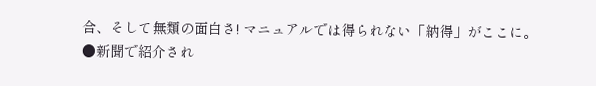合、そして無類の面白さ! マニュアルでは得られない「納得」がここに。
●新聞で紹介され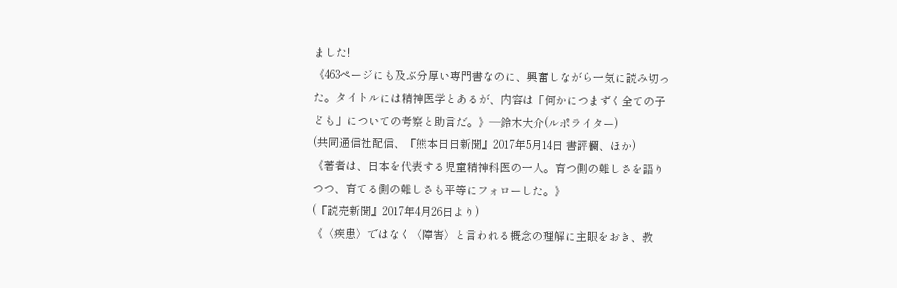ました!
《463ページにも及ぶ分厚い専門書なのに、興奮しながら一気に読み切った。タイトルには精神医学とあるが、内容は「何かにつまずく全ての子ども」についての考察と助言だ。》―鈴木大介(ルポライター)
(共同通信社配信、『熊本日日新聞』2017年5月14日 書評欄、ほか)
《著者は、日本を代表する児童精神科医の一人。育つ側の難しさを語りつつ、育てる側の難しさも平等にフォローした。》
(『読売新聞』2017年4月26日より)
《〈疾患〉ではなく〈障害〉と言われる概念の理解に主眼をおき、教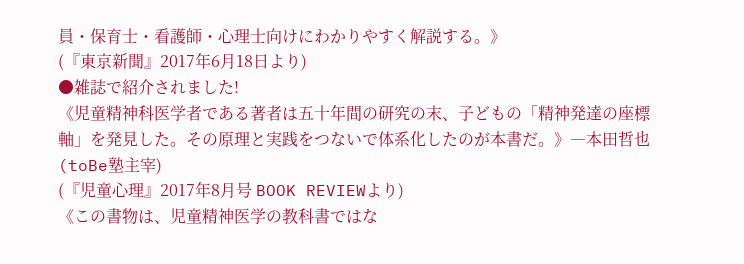員・保育士・看護師・心理士向けにわかりやすく解説する。》
(『東京新聞』2017年6月18日より)
●雑誌で紹介されました!
《児童精神科医学者である著者は五十年間の研究の末、子どもの「精神発達の座標軸」を発見した。その原理と実践をつないで体系化したのが本書だ。》―本田哲也(toBe塾主宰)
(『児童心理』2017年8月号 BOOK REVIEWより)
《この書物は、児童精神医学の教科書ではな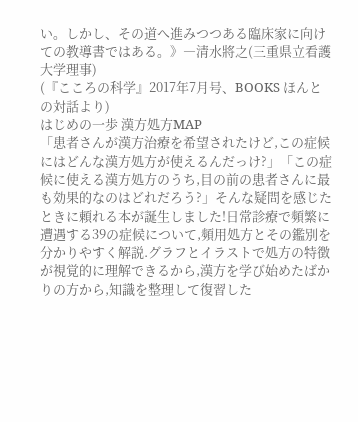い。しかし、その道へ進みつつある臨床家に向けての教導書ではある。》―清水將之(三重県立看護大学理事)
(『こころの科学』2017年7月号、BOOKS ほんとの対話より)
はじめの一歩 漢方処方MAP
「患者さんが漢方治療を希望されたけど,この症候にはどんな漢方処方が使えるんだっけ?」「この症候に使える漢方処方のうち,目の前の患者さんに最も効果的なのはどれだろう?」そんな疑問を感じたときに頼れる本が誕生しました!日常診療で頻繁に遭遇する39の症候について,頻用処方とその鑑別を分かりやすく解説.グラフとイラストで処方の特徴が視覚的に理解できるから,漢方を学び始めたばかりの方から,知識を整理して復習した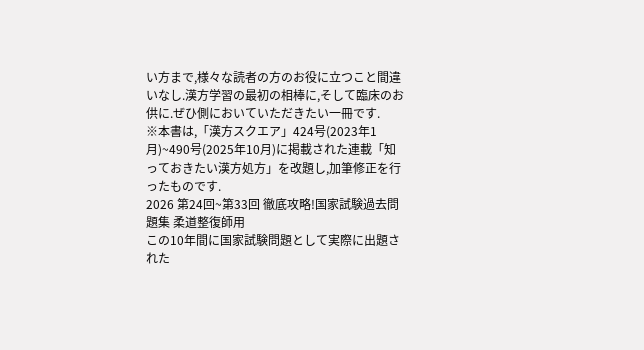い方まで,様々な読者の方のお役に立つこと間違いなし.漢方学習の最初の相棒に,そして臨床のお供に.ぜひ側においていただきたい一冊です.
※本書は,「漢方スクエア」424号(2023年1月)~490号(2025年10月)に掲載された連載「知っておきたい漢方処方」を改題し,加筆修正を行ったものです.
2026 第24回~第33回 徹底攻略!国家試験過去問題集 柔道整復師用
この10年間に国家試験問題として実際に出題された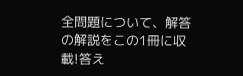全問題について、解答の解説をこの1冊に収載!答え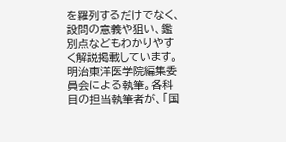を羅列するだけでなく、設問の意義や狙い、鑑別点などもわかりやすく解説掲載しています。明治東洋医学院編集委員会による執筆。各科目の担当執筆者が、「国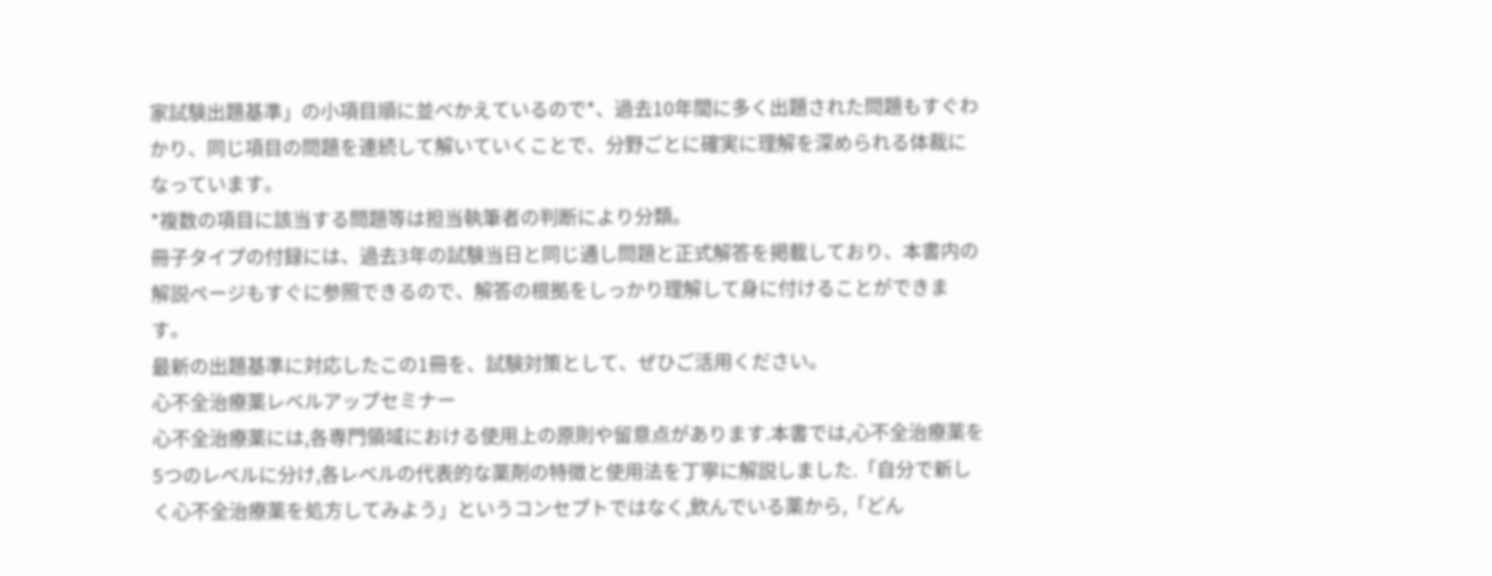家試験出題基準」の小項目順に並べかえているので*、過去10年間に多く出題された問題もすぐわかり、同じ項目の問題を連続して解いていくことで、分野ごとに確実に理解を深められる体裁になっています。
*複数の項目に該当する問題等は担当執筆者の判断により分類。
冊子タイプの付録には、過去3年の試験当日と同じ通し問題と正式解答を掲載しており、本書内の解説ページもすぐに参照できるので、解答の根拠をしっかり理解して身に付けることができます。
最新の出題基準に対応したこの1冊を、試験対策として、ぜひご活用ください。
心不全治療薬レベルアップセミナー
心不全治療薬には,各専門領域における使用上の原則や留意点があります.本書では,心不全治療薬を5つのレベルに分け,各レベルの代表的な薬剤の特徴と使用法を丁寧に解説しました.「自分で新しく心不全治療薬を処方してみよう」というコンセプトではなく,飲んでいる薬から,「どん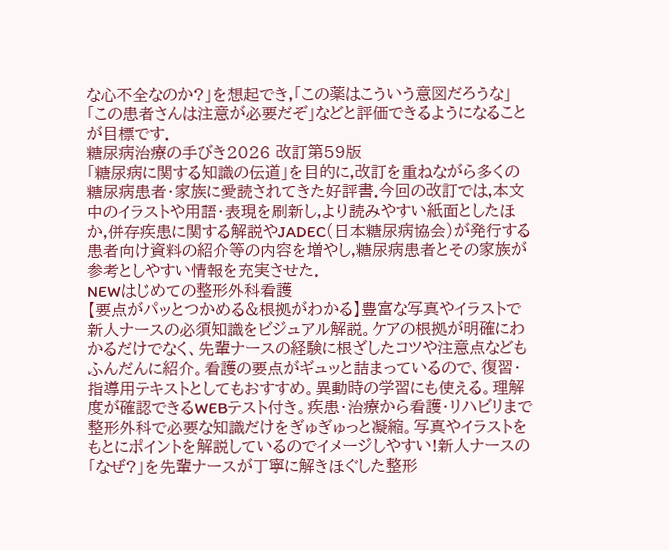な心不全なのか?」を想起でき,「この薬はこういう意図だろうな」「この患者さんは注意が必要だぞ」などと評価できるようになることが目標です.
糖尿病治療の手びき2026 改訂第59版
「糖尿病に関する知識の伝道」を目的に,改訂を重ねながら多くの糖尿病患者・家族に愛読されてきた好評書.今回の改訂では,本文中のイラストや用語・表現を刷新し,より読みやすい紙面としたほか,併存疾患に関する解説やJADEC(日本糖尿病協会)が発行する患者向け資料の紹介等の内容を増やし,糖尿病患者とその家族が参考としやすい情報を充実させた.
NEWはじめての整形外科看護
【要点がパッとつかめる&根拠がわかる】豊富な写真やイラストで新人ナースの必須知識をビジュアル解説。ケアの根拠が明確にわかるだけでなく、先輩ナースの経験に根ざしたコツや注意点などもふんだんに紹介。看護の要点がギュッと詰まっているので、復習・指導用テキストとしてもおすすめ。異動時の学習にも使える。理解度が確認できるWEBテスト付き。疾患・治療から看護・リハビリまで整形外科で必要な知識だけをぎゅぎゅっと凝縮。写真やイラストをもとにポイントを解説しているのでイメージしやすい!新人ナースの「なぜ?」を先輩ナースが丁寧に解きほぐした整形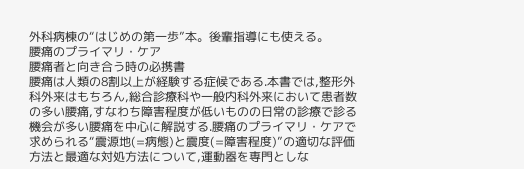外科病棟の“はじめの第一歩”本。後輩指導にも使える。
腰痛のプライマリ・ケア
腰痛者と向き合う時の必携書
腰痛は人類の8割以上が経験する症候である.本書では,整形外科外来はもちろん,総合診療科や一般内科外来において患者数の多い腰痛,すなわち障害程度が低いものの日常の診療で診る機会が多い腰痛を中心に解説する.腰痛のプライマリ・ケアで求められる“震源地(=病態)と震度(=障害程度)”の適切な評価方法と最適な対処方法について,運動器を専門としな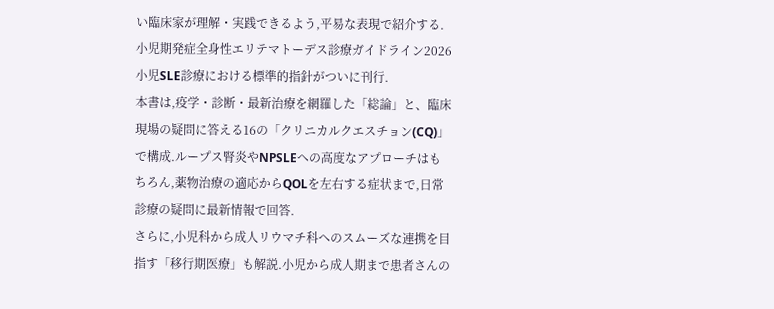い臨床家が理解・実践できるよう,平易な表現で紹介する.
小児期発症全身性エリテマトーデス診療ガイドライン2026
小児SLE診療における標準的指針がついに刊行.
本書は,疫学・診断・最新治療を網羅した「総論」と、臨床現場の疑問に答える16の「クリニカルクエスチョン(CQ)」で構成.ループス腎炎やNPSLEへの高度なアプローチはもちろん,薬物治療の適応からQOLを左右する症状まで,日常診療の疑問に最新情報で回答.
さらに,小児科から成人リウマチ科へのスムーズな連携を目指す「移行期医療」も解説.小児から成人期まで患者さんの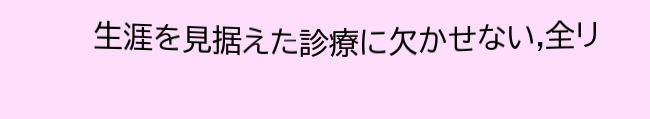生涯を見据えた診療に欠かせない,全リ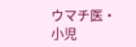ウマチ医・小児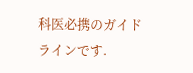科医必携のガイドラインです.